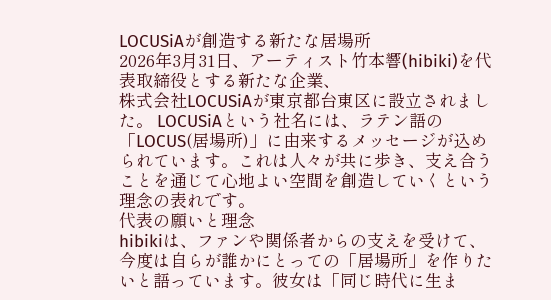LOCUSiAが創造する新たな居場所
2026年3月31日、アーティスト竹本響(hibiki)を代表取締役とする新たな企業、
株式会社LOCUSiAが東京都台東区に設立されました。 LOCUSiAという社名には、ラテン語の「LOCUS(居場所)」に由来するメッセージが込められています。これは人々が共に歩き、支え合うことを通じて心地よい空間を創造していくという理念の表れです。
代表の願いと理念
hibikiは、ファンや関係者からの支えを受けて、今度は自らが誰かにとっての「居場所」を作りたいと語っています。彼女は「同じ時代に生ま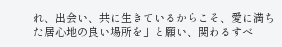れ、出会い、共に生きているからこそ、愛に満ちた居心地の良い場所を」と願い、関わるすべ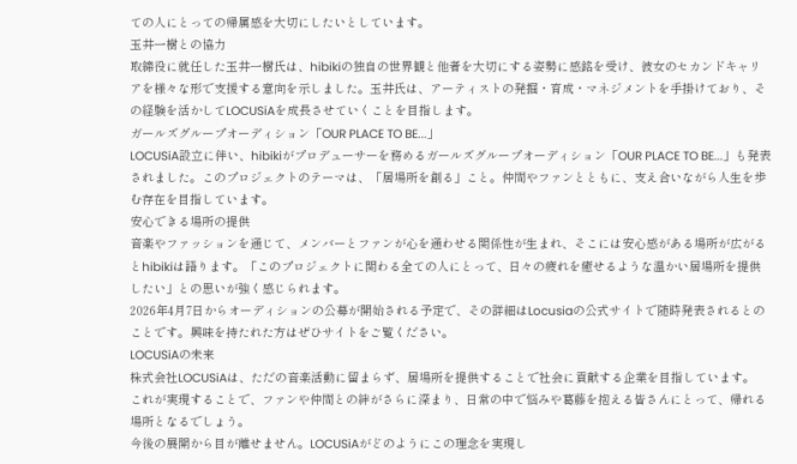ての人にとっての帰属感を大切にしたいとしています。
玉井一樹との協力
取締役に就任した玉井一樹氏は、hibikiの独自の世界観と他者を大切にする姿勢に感銘を受け、彼女のセカンドキャリアを様々な形で支援する意向を示しました。玉井氏は、アーティストの発掘・育成・マネジメントを手掛けており、その経験を活かしてLOCUSiAを成長させていくことを目指します。
ガールズグループオーディション「OUR PLACE TO BE...」
LOCUSiA設立に伴い、hibikiがプロデューサーを務めるガールズグループオーディション「OUR PLACE TO BE...」も発表されました。このプロジェクトのテーマは、「居場所を創る」こと。仲間やファンとともに、支え合いながら人生を歩む存在を目指しています。
安心できる場所の提供
音楽やファッションを通じて、メンバーとファンが心を通わせる関係性が生まれ、そこには安心感がある場所が広がるとhibikiは語ります。「このプロジェクトに関わる全ての人にとって、日々の疲れを癒せるような温かい居場所を提供したい」との思いが強く感じられます。
2026年4月7日からオーディションの公募が開始される予定で、その詳細はLocusiaの公式サイトで随時発表されるとのことです。興味を持たれた方はぜひサイトをご覧ください。
LOCUSiAの未来
株式会社LOCUSiAは、ただの音楽活動に留まらず、居場所を提供することで社会に貢献する企業を目指しています。
これが実現することで、ファンや仲間との絆がさらに深まり、日常の中で悩みや葛藤を抱える皆さんにとって、帰れる場所となるでしょう。
今後の展開から目が離せません。LOCUSiAがどのようにこの理念を実現し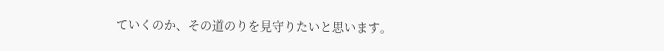ていくのか、その道のりを見守りたいと思います。